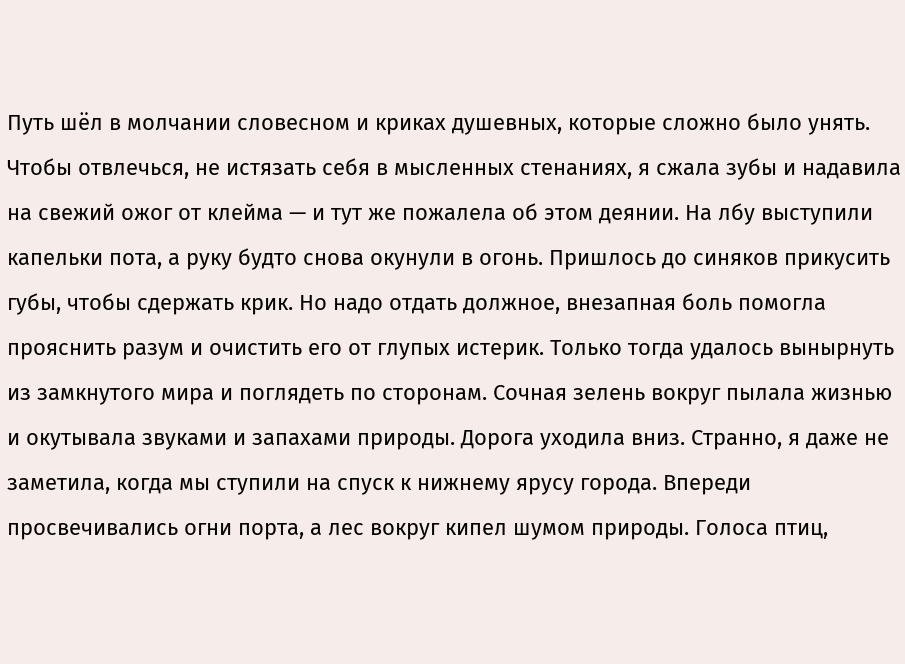Путь шёл в молчании словесном и криках душевных, которые сложно было унять. Чтобы отвлечься, не истязать себя в мысленных стенаниях, я сжала зубы и надавила на свежий ожог от клейма — и тут же пожалела об этом деянии. На лбу выступили капельки пота, а руку будто снова окунули в огонь. Пришлось до синяков прикусить губы, чтобы сдержать крик. Но надо отдать должное, внезапная боль помогла прояснить разум и очистить его от глупых истерик. Только тогда удалось вынырнуть из замкнутого мира и поглядеть по сторонам. Сочная зелень вокруг пылала жизнью и окутывала звуками и запахами природы. Дорога уходила вниз. Странно, я даже не заметила, когда мы ступили на спуск к нижнему ярусу города. Впереди просвечивались огни порта, а лес вокруг кипел шумом природы. Голоса птиц,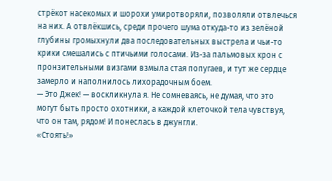стрёкот насекомых и шорохи умиротворяли, позволяли отвлечься на них. А отвлёкшись, среди прочего шума откуда-то из зелёной глубины громыхнули два последовательных выстрела и чьи-то крики смешались с птичьими голосами. Из-за пальмовых крон с пронзительными визгами взмыла стая попугаев, и тут же сердце замерло и наполнилось лихорадочным боем.
— Это Джек! — воскликнула я. Не сомневаясь, не думая, что это могут быть просто охотники, а каждой клеточкой тела чувствуя, что он там, рядом! И понеслась в джунгли.
«Стоять!»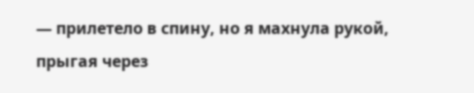— прилетело в спину, но я махнула рукой, прыгая через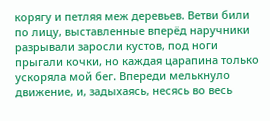корягу и петляя меж деревьев. Ветви били по лицу, выставленные вперёд наручники разрывали заросли кустов, под ноги прыгали кочки, но каждая царапина только ускоряла мой бег. Впереди мелькнуло движение, и, задыхаясь, несясь во весь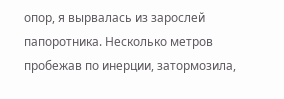опор, я вырвалась из зарослей папоротника. Несколько метров пробежав по инерции, затормозила,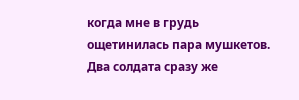когда мне в грудь ощетинилась пара мушкетов. Два солдата сразу же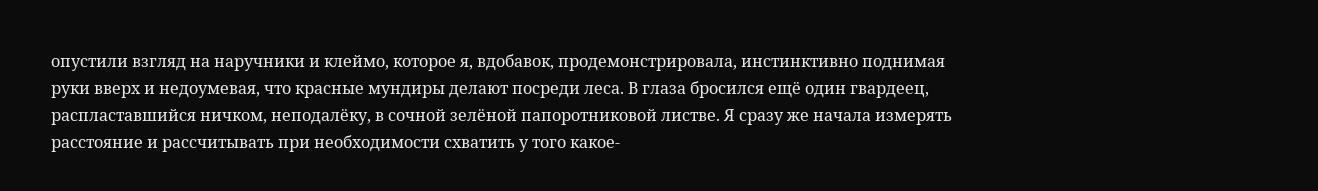опустили взгляд на наручники и клеймо, которое я, вдобавок, продемонстрировала, инстинктивно поднимая руки вверх и недоумевая, что красные мундиры делают посреди леса. В глаза бросился ещё один гвардеец, распластавшийся ничком, неподалёку, в сочной зелёной папоротниковой листве. Я сразу же начала измерять расстояние и рассчитывать при необходимости схватить у того какое-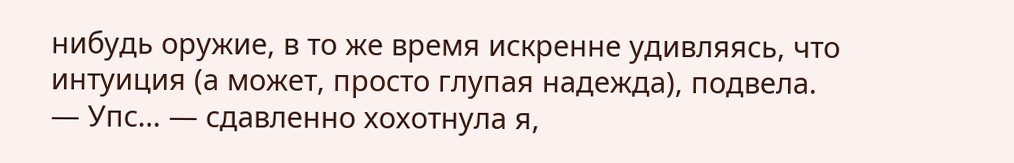нибудь оружие, в то же время искренне удивляясь, что интуиция (а может, просто глупая надежда), подвела.
— Упс… — сдавленно хохотнула я,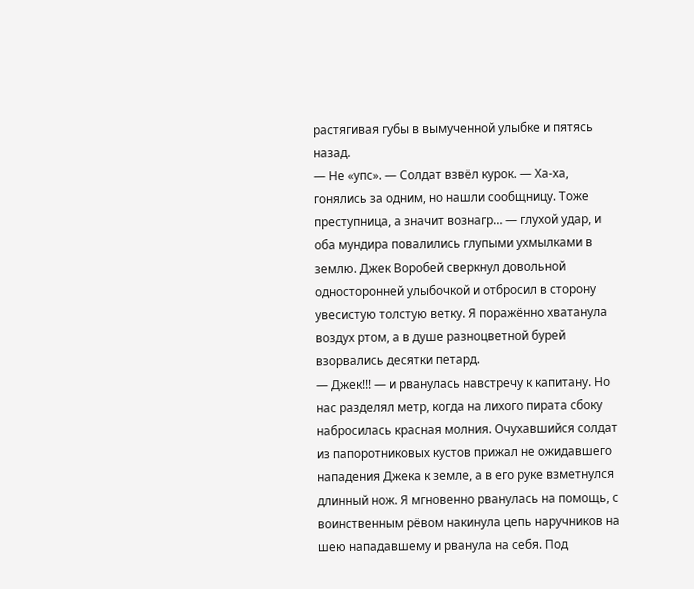растягивая губы в вымученной улыбке и пятясь назад.
— Не «упс». — Солдат взвёл курок. — Ха-ха, гонялись за одним, но нашли сообщницу. Тоже преступница, а значит вознагр… — глухой удар, и оба мундира повалились глупыми ухмылками в землю. Джек Воробей сверкнул довольной односторонней улыбочкой и отбросил в сторону увесистую толстую ветку. Я поражённо хватанула воздух ртом, а в душе разноцветной бурей взорвались десятки петард.
— Джек!!! — и рванулась навстречу к капитану. Но нас разделял метр, когда на лихого пирата сбоку набросилась красная молния. Очухавшийся солдат из папоротниковых кустов прижал не ожидавшего нападения Джека к земле, а в его руке взметнулся длинный нож. Я мгновенно рванулась на помощь, с воинственным рёвом накинула цепь наручников на шею нападавшему и рванула на себя. Под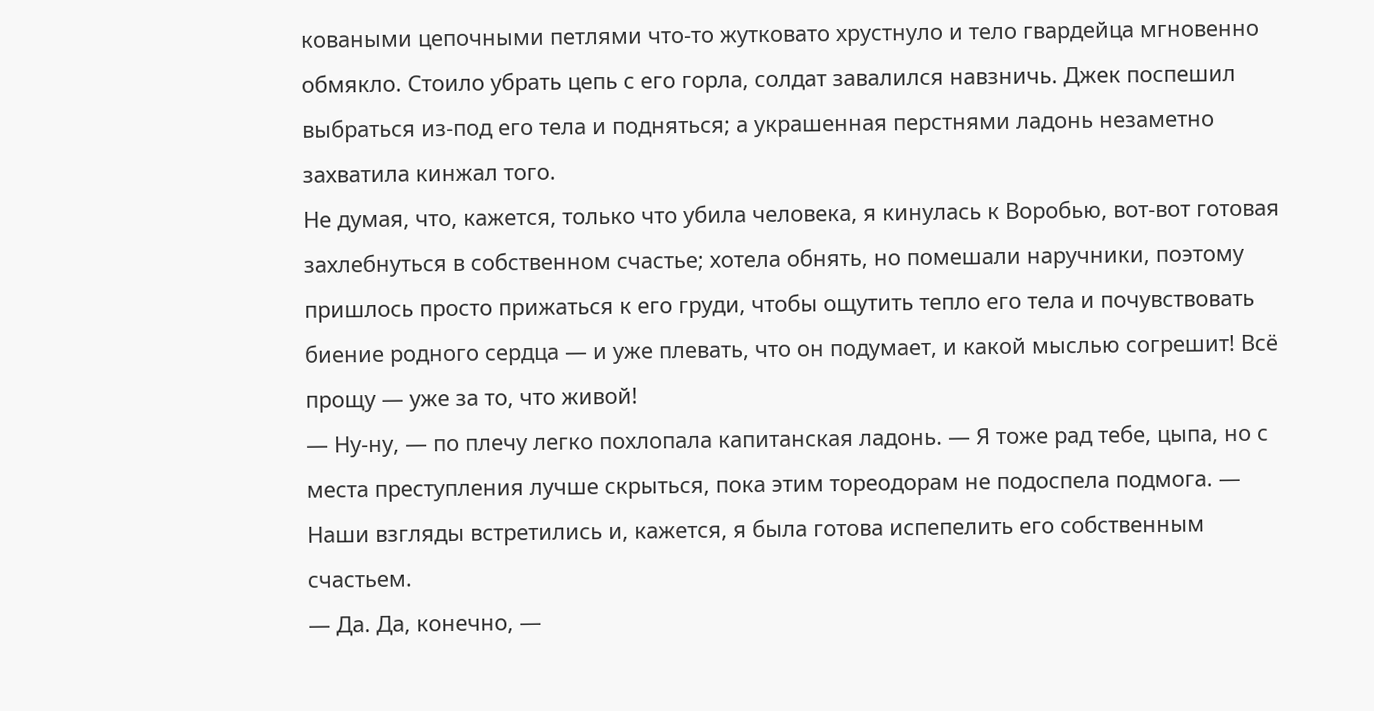коваными цепочными петлями что-то жутковато хрустнуло и тело гвардейца мгновенно обмякло. Стоило убрать цепь с его горла, солдат завалился навзничь. Джек поспешил выбраться из-под его тела и подняться; а украшенная перстнями ладонь незаметно захватила кинжал того.
Не думая, что, кажется, только что убила человека, я кинулась к Воробью, вот-вот готовая захлебнуться в собственном счастье; хотела обнять, но помешали наручники, поэтому пришлось просто прижаться к его груди, чтобы ощутить тепло его тела и почувствовать биение родного сердца — и уже плевать, что он подумает, и какой мыслью согрешит! Всё прощу — уже за то, что живой!
— Ну-ну, — по плечу легко похлопала капитанская ладонь. — Я тоже рад тебе, цыпа, но с места преступления лучше скрыться, пока этим тореодорам не подоспела подмога. — Наши взгляды встретились и, кажется, я была готова испепелить его собственным счастьем.
— Да. Да, конечно, —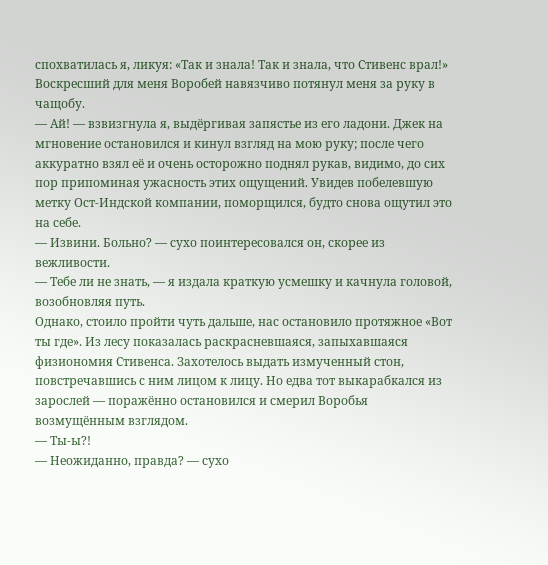спохватилась я, ликуя: «Так и знала! Так и знала, что Стивенс врал!»
Воскресший для меня Воробей навязчиво потянул меня за руку в чащобу.
— Ай! — взвизгнула я, выдёргивая запястье из его ладони. Джек на мгновение остановился и кинул взгляд на мою руку; после чего аккуратно взял её и очень осторожно поднял рукав, видимо, до сих пор припоминая ужасность этих ощущений. Увидев побелевшую метку Ост-Индской компании, поморщился, будто снова ощутил это на себе.
— Извини. Больно? — сухо поинтересовался он, скорее из вежливости.
— Тебе ли не знать, — я издала краткую усмешку и качнула головой, возобновляя путь.
Однако, стоило пройти чуть дальше, нас остановило протяжное «Вот ты где». Из лесу показалась раскрасневшаяся, запыхавшаяся физиономия Стивенса. Захотелось выдать измученный стон, повстречавшись с ним лицом к лицу. Но едва тот выкарабкался из зарослей — поражённо остановился и смерил Воробья возмущённым взглядом.
— Ты-ы?!
— Неожиданно, правда? — сухо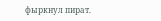фыркнул пират.